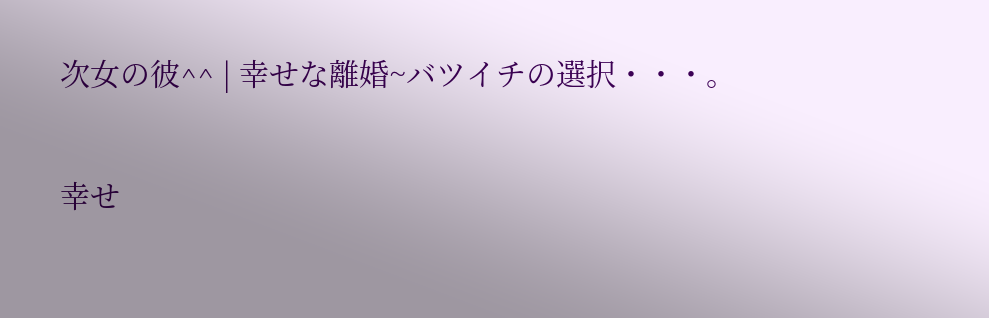次女の彼^^ | 幸せな離婚~バツイチの選択・・・。

幸せ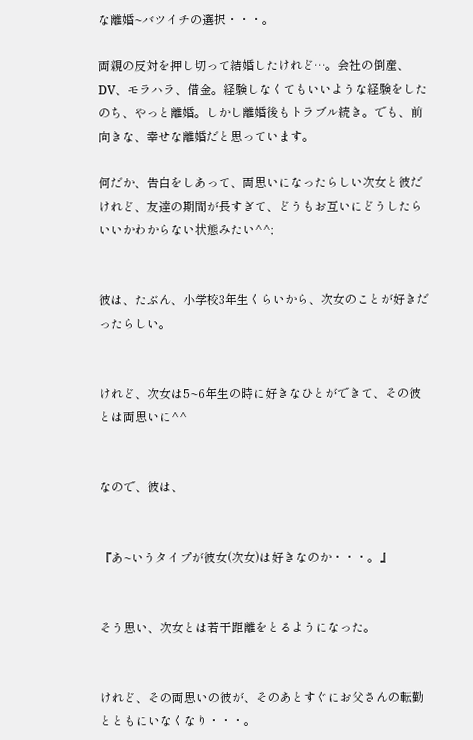な離婚~バツイチの選択・・・。

両親の反対を押し切って結婚したけれど…。会社の倒産、DV、モラハラ、借金。経験しなくてもいいような経験をしたのち、やっと離婚。しかし離婚後もトラブル続き。でも、前向きな、幸せな離婚だと思っています。

何だか、告白をしあって、両思いになったらしい次女と彼だけれど、友達の期間が長すぎて、どうもお互いにどうしたらいいかわからない状態みたい^^;


彼は、たぶん、小学校3年生くらいから、次女のことが好きだったらしい。


けれど、次女は5~6年生の時に好きなひとができて、その彼とは両思いに^^


なので、彼は、


『あ~いうタイプが彼女(次女)は好きなのか・・・。』


そう思い、次女とは若干距離をとるようになった。


けれど、その両思いの彼が、そのあとすぐにお父さんの転勤とともにいなくなり・・・。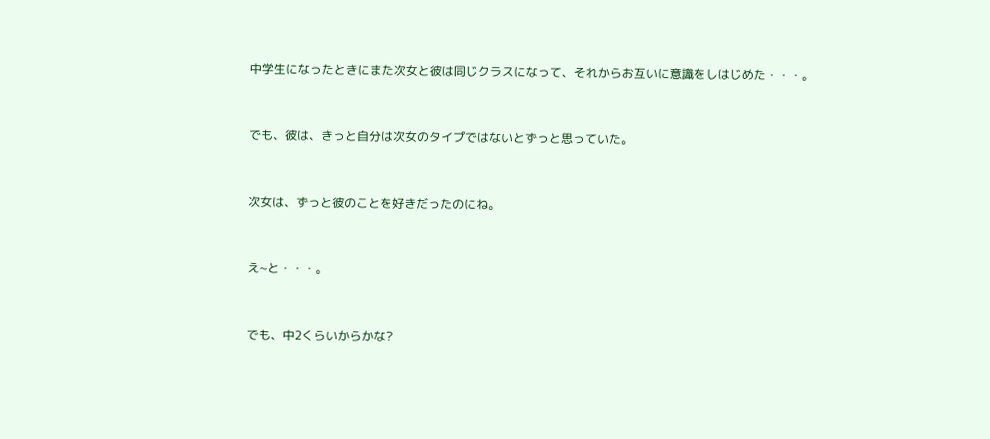中学生になったときにまた次女と彼は同じクラスになって、それからお互いに意識をしはじめた・・・。


でも、彼は、きっと自分は次女のタイプではないとずっと思っていた。


次女は、ずっと彼のことを好きだったのにね。


え~と・・・。


でも、中2くらいからかな?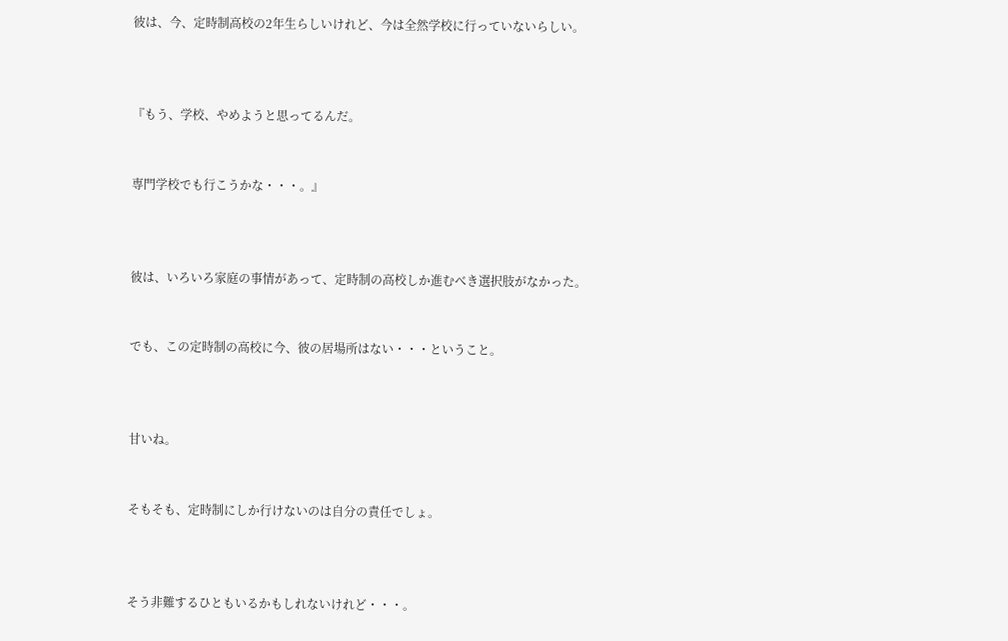彼は、今、定時制高校の2年生らしいけれど、今は全然学校に行っていないらしい。



『もう、学校、やめようと思ってるんだ。


専門学校でも行こうかな・・・。』



彼は、いろいろ家庭の事情があって、定時制の高校しか進むべき選択肢がなかった。


でも、この定時制の高校に今、彼の居場所はない・・・ということ。



甘いね。


そもそも、定時制にしか行けないのは自分の責任でしょ。



そう非難するひともいるかもしれないけれど・・・。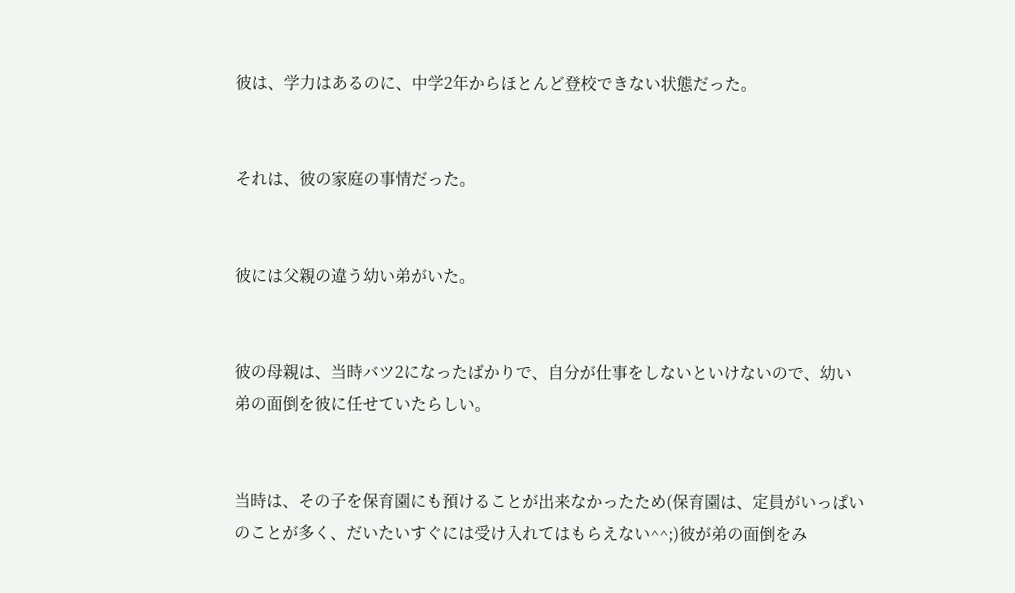彼は、学力はあるのに、中学2年からほとんど登校できない状態だった。


それは、彼の家庭の事情だった。


彼には父親の違う幼い弟がいた。


彼の母親は、当時バツ2になったばかりで、自分が仕事をしないといけないので、幼い弟の面倒を彼に任せていたらしい。


当時は、その子を保育園にも預けることが出来なかったため(保育園は、定員がいっぱいのことが多く、だいたいすぐには受け入れてはもらえない^^;)彼が弟の面倒をみ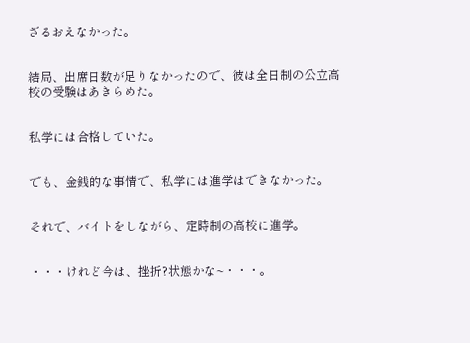ざるおえなかった。


結局、出席日数が足りなかったので、彼は全日制の公立高校の受験はあきらめた。


私学には合格していた。


でも、金銭的な事情で、私学には進学はできなかった。


それで、バイトをしながら、定時制の高校に進学。


・・・けれど今は、挫折?状態かな~・・・。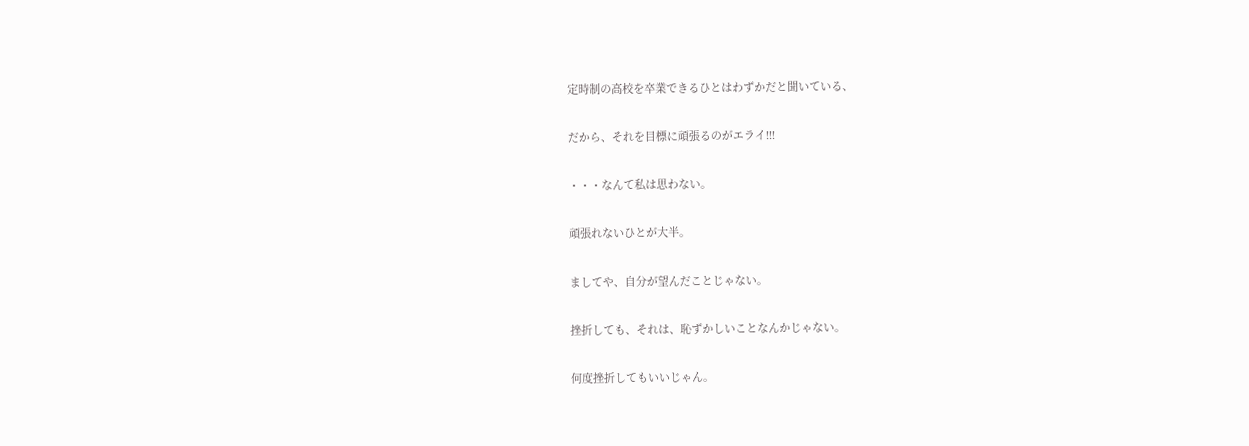定時制の高校を卒業できるひとはわずかだと聞いている、


だから、それを目標に頑張るのがエライ!!!


・・・なんて私は思わない。


頑張れないひとが大半。


ましてや、自分が望んだことじゃない。


挫折しても、それは、恥ずかしいことなんかじゃない。


何度挫折してもいいじゃん。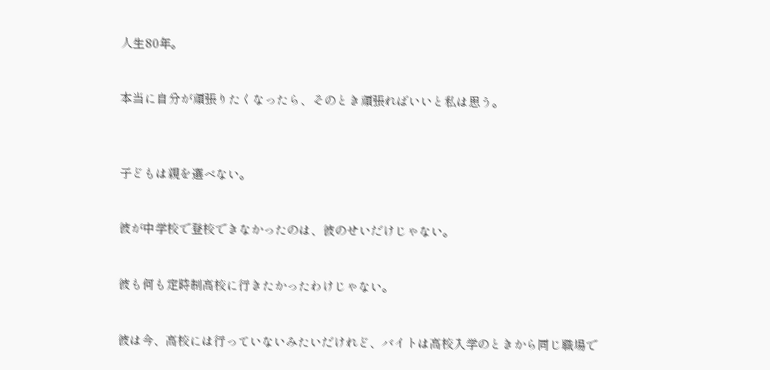人生80年。


本当に自分が頑張りたくなったら、そのとき頑張ればいいと私は思う。



子どもは親を選べない。


彼が中学校で登校できなかったのは、彼のせいだけじゃない。


彼も何も定時制高校に行きたかったわけじゃない。


彼は今、高校には行っていないみたいだけれど、バイトは高校入学のときから同じ職場で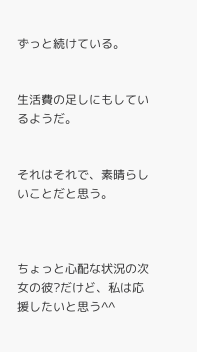ずっと続けている。


生活費の足しにもしているようだ。


それはそれで、素晴らしいことだと思う。



ちょっと心配な状況の次女の彼?だけど、私は応援したいと思う^^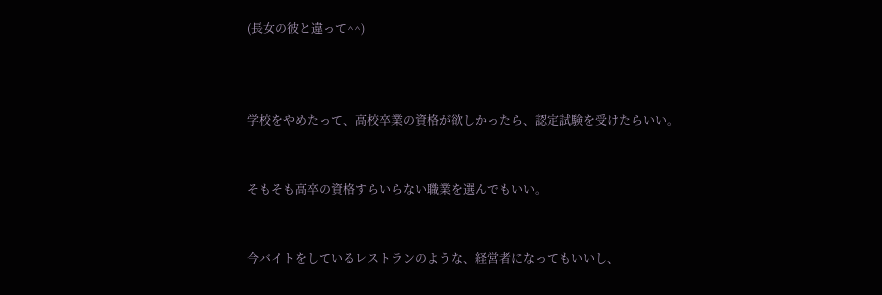(長女の彼と違って^^)



学校をやめたって、高校卒業の資格が欲しかったら、認定試験を受けたらいい。


そもそも高卒の資格すらいらない職業を選んでもいい。


今バイトをしているレストランのような、経営者になってもいいし、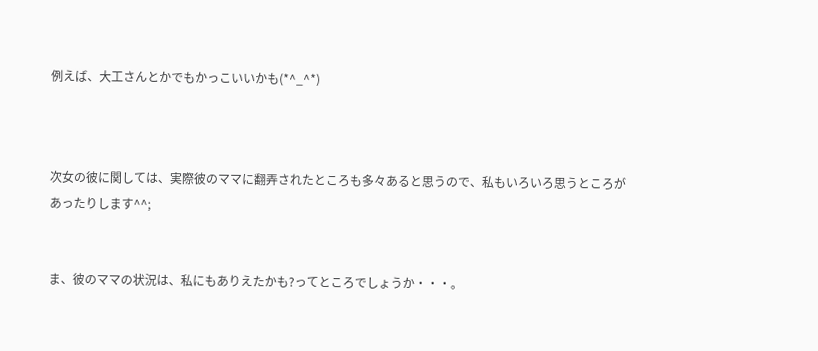例えば、大工さんとかでもかっこいいかも(*^_^*)



次女の彼に関しては、実際彼のママに翻弄されたところも多々あると思うので、私もいろいろ思うところがあったりします^^;


ま、彼のママの状況は、私にもありえたかも?ってところでしょうか・・・。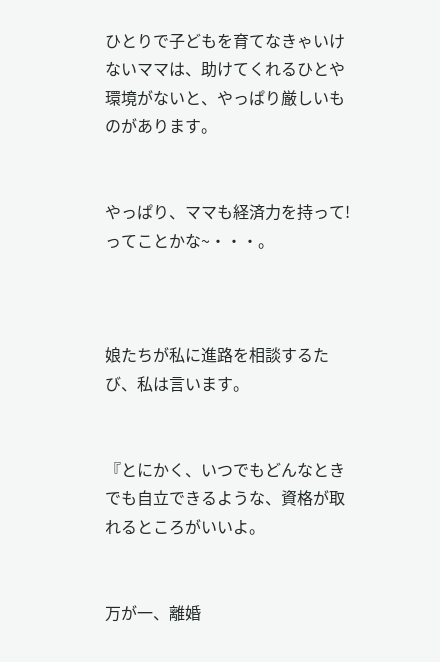ひとりで子どもを育てなきゃいけないママは、助けてくれるひとや環境がないと、やっぱり厳しいものがあります。


やっぱり、ママも経済力を持って!ってことかな~・・・。



娘たちが私に進路を相談するたび、私は言います。


『とにかく、いつでもどんなときでも自立できるような、資格が取れるところがいいよ。


万が一、離婚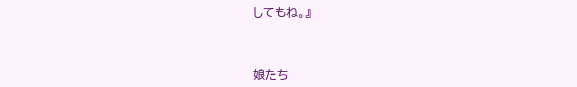してもね。』



娘たち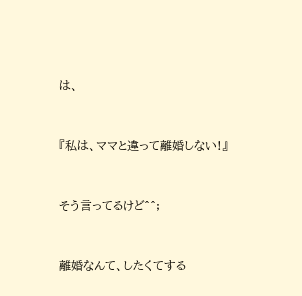は、


『私は、ママと違って離婚しない!』


そう言ってるけど^^;


離婚なんて、したくてする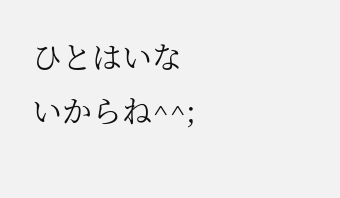ひとはいないからね^^;